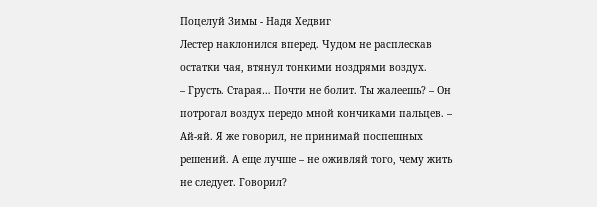Поцелуй Зимы - Надя Хедвиг
Лестер наклонился вперед. Чудом не расплескав остатки чая, втянул тонкими ноздрями воздух.
– Грусть. Старая… Почти не болит. Ты жалеешь? – Он потрогал воздух передо мной кончиками пальцев. – Ай-яй. Я же говорил, не принимай поспешных решений. А еще лучше – не оживляй того, чему жить не следует. Говорил?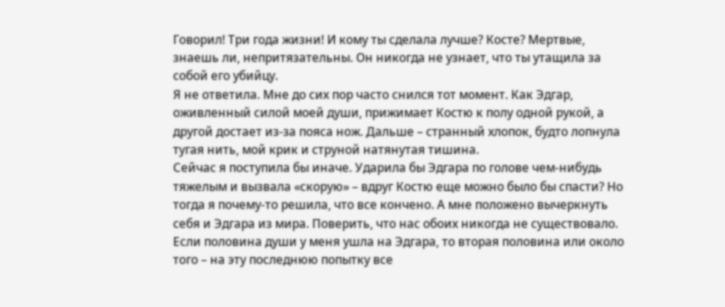Говорил! Три года жизни! И кому ты сделала лучше? Косте? Мертвые, знаешь ли, непритязательны. Он никогда не узнает, что ты утащила за собой его убийцу.
Я не ответила. Мне до сих пор часто снился тот момент. Как Эдгар, оживленный силой моей души, прижимает Костю к полу одной рукой, а другой достает из-за пояса нож. Дальше – странный хлопок, будто лопнула тугая нить, мой крик и струной натянутая тишина.
Сейчас я поступила бы иначе. Ударила бы Эдгара по голове чем-нибудь тяжелым и вызвала «скорую» – вдруг Костю еще можно было бы спасти? Но тогда я почему-то решила, что все кончено. А мне положено вычеркнуть себя и Эдгара из мира. Поверить, что нас обоих никогда не существовало.
Если половина души у меня ушла на Эдгара, то вторая половина или около того – на эту последнюю попытку все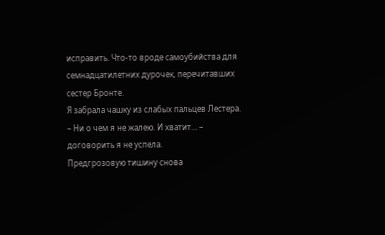исправить. Что-то вроде самоубийства для семнадцатилетних дурочек, перечитавших сестер Бронте.
Я забрала чашку из слабых пальцев Лестера.
– Ни о чем я не жалею. И хватит… – договорить я не успела.
Предгрозовую тишину снова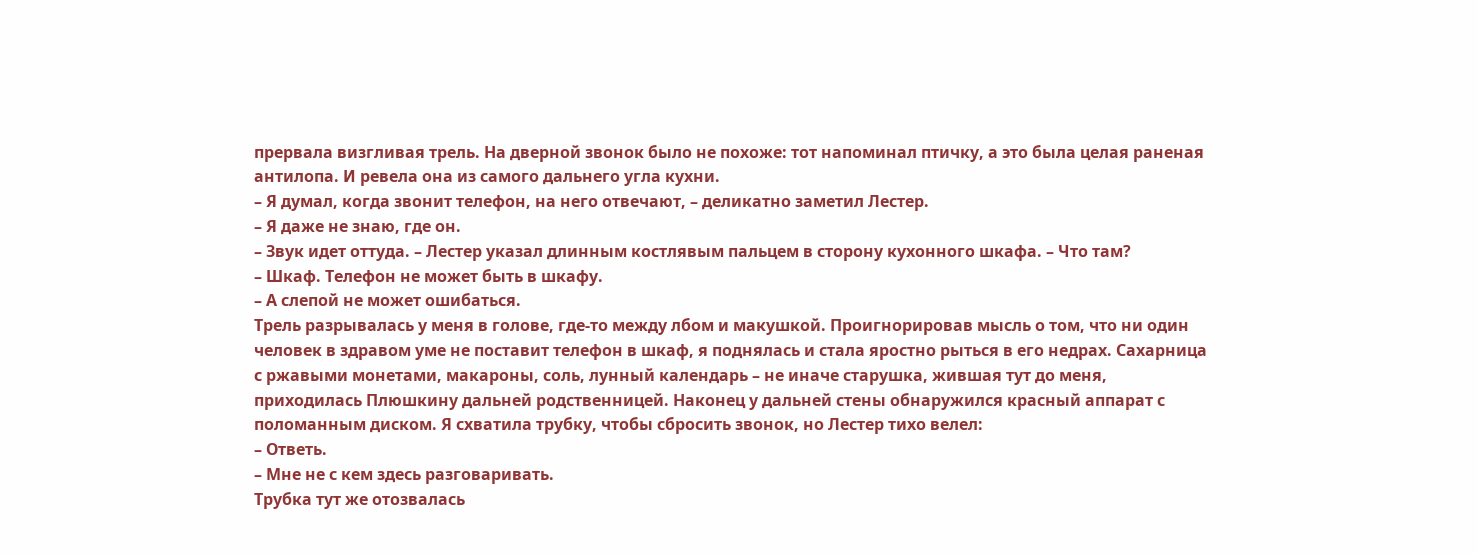прервала визгливая трель. На дверной звонок было не похоже: тот напоминал птичку, а это была целая раненая антилопа. И ревела она из самого дальнего угла кухни.
– Я думал, когда звонит телефон, на него отвечают, – деликатно заметил Лестер.
– Я даже не знаю, где он.
– Звук идет оттуда. – Лестер указал длинным костлявым пальцем в сторону кухонного шкафа. – Что там?
– Шкаф. Телефон не может быть в шкафу.
– А слепой не может ошибаться.
Трель разрывалась у меня в голове, где-то между лбом и макушкой. Проигнорировав мысль о том, что ни один человек в здравом уме не поставит телефон в шкаф, я поднялась и стала яростно рыться в его недрах. Сахарница с ржавыми монетами, макароны, соль, лунный календарь – не иначе старушка, жившая тут до меня, приходилась Плюшкину дальней родственницей. Наконец у дальней стены обнаружился красный аппарат с поломанным диском. Я схватила трубку, чтобы сбросить звонок, но Лестер тихо велел:
– Ответь.
– Мне не с кем здесь разговаривать.
Трубка тут же отозвалась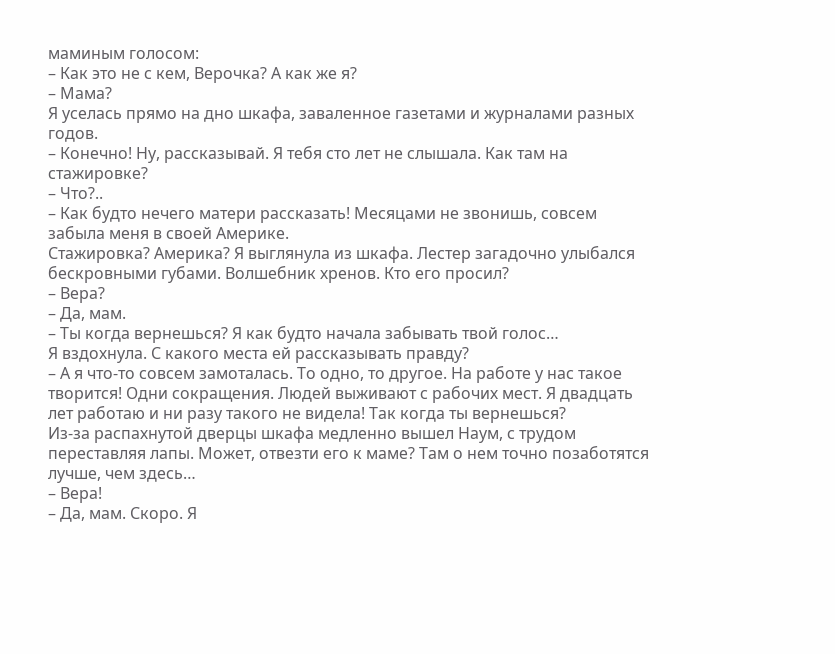маминым голосом:
– Как это не с кем, Верочка? А как же я?
– Мама?
Я уселась прямо на дно шкафа, заваленное газетами и журналами разных годов.
– Конечно! Ну, рассказывай. Я тебя сто лет не слышала. Как там на стажировке?
– Что?..
– Как будто нечего матери рассказать! Месяцами не звонишь, совсем забыла меня в своей Америке.
Стажировка? Америка? Я выглянула из шкафа. Лестер загадочно улыбался бескровными губами. Волшебник хренов. Кто его просил?
– Вера?
– Да, мам.
– Ты когда вернешься? Я как будто начала забывать твой голос…
Я вздохнула. С какого места ей рассказывать правду?
– А я что-то совсем замоталась. То одно, то другое. На работе у нас такое творится! Одни сокращения. Людей выживают с рабочих мест. Я двадцать лет работаю и ни разу такого не видела! Так когда ты вернешься?
Из-за распахнутой дверцы шкафа медленно вышел Наум, с трудом переставляя лапы. Может, отвезти его к маме? Там о нем точно позаботятся лучше, чем здесь…
– Вера!
– Да, мам. Скоро. Я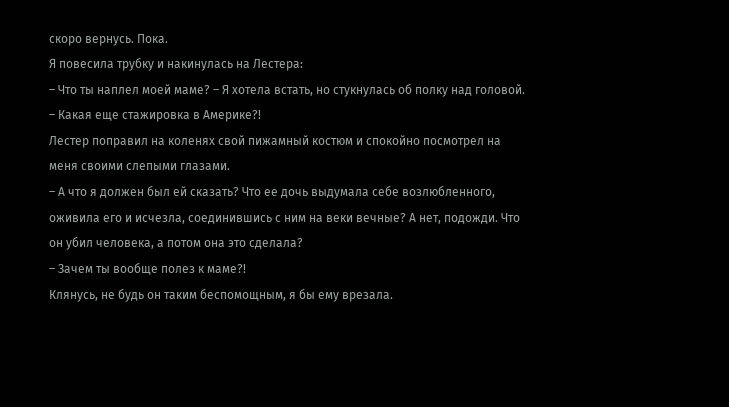скоро вернусь. Пока.
Я повесила трубку и накинулась на Лестера:
– Что ты наплел моей маме? – Я хотела встать, но стукнулась об полку над головой. – Какая еще стажировка в Америке?!
Лестер поправил на коленях свой пижамный костюм и спокойно посмотрел на меня своими слепыми глазами.
– А что я должен был ей сказать? Что ее дочь выдумала себе возлюбленного, оживила его и исчезла, соединившись с ним на веки вечные? А нет, подожди. Что он убил человека, а потом она это сделала?
– Зачем ты вообще полез к маме?!
Клянусь, не будь он таким беспомощным, я бы ему врезала.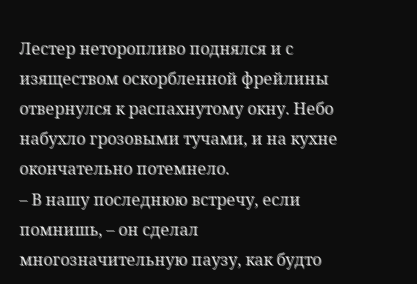Лестер неторопливо поднялся и с изяществом оскорбленной фрейлины отвернулся к распахнутому окну. Небо набухло грозовыми тучами, и на кухне окончательно потемнело.
– В нашу последнюю встречу, если помнишь, – он сделал многозначительную паузу, как будто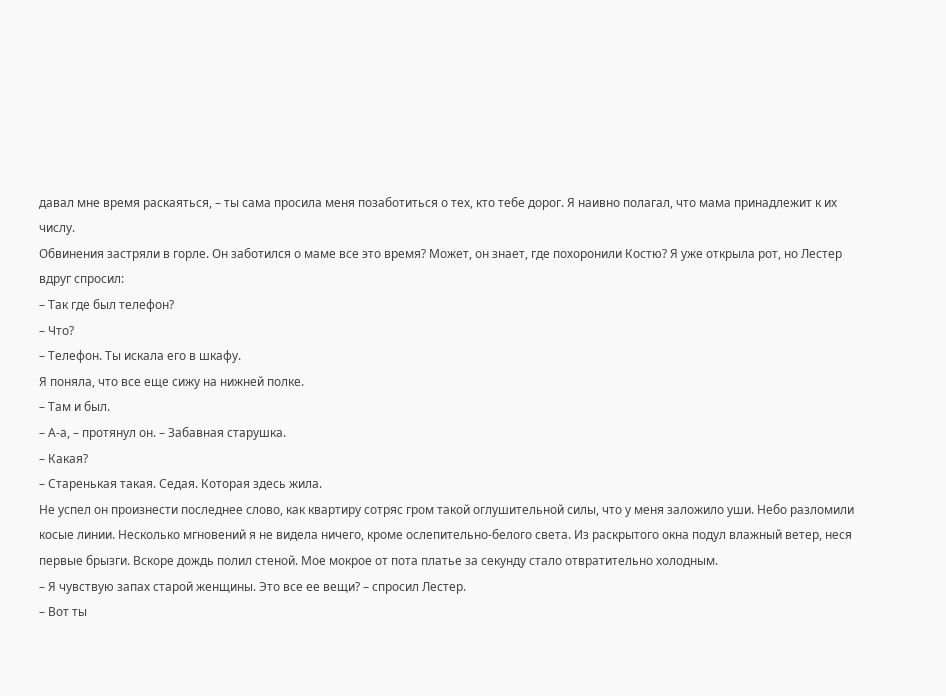давал мне время раскаяться, – ты сама просила меня позаботиться о тех, кто тебе дорог. Я наивно полагал, что мама принадлежит к их числу.
Обвинения застряли в горле. Он заботился о маме все это время? Может, он знает, где похоронили Костю? Я уже открыла рот, но Лестер вдруг спросил:
– Так где был телефон?
– Что?
– Телефон. Ты искала его в шкафу.
Я поняла, что все еще сижу на нижней полке.
– Там и был.
– А-а, – протянул он. – Забавная старушка.
– Какая?
– Старенькая такая. Седая. Которая здесь жила.
Не успел он произнести последнее слово, как квартиру сотряс гром такой оглушительной силы, что у меня заложило уши. Небо разломили косые линии. Несколько мгновений я не видела ничего, кроме ослепительно-белого света. Из раскрытого окна подул влажный ветер, неся первые брызги. Вскоре дождь полил стеной. Мое мокрое от пота платье за секунду стало отвратительно холодным.
– Я чувствую запах старой женщины. Это все ее вещи? – спросил Лестер.
– Вот ты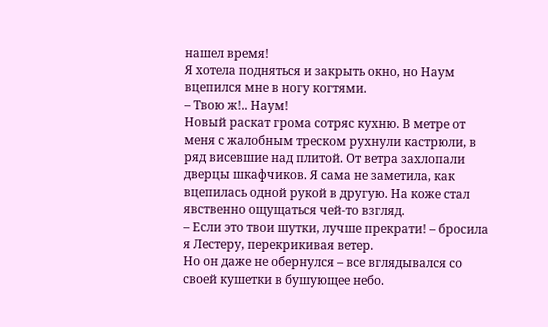нашел время!
Я хотела подняться и закрыть окно, но Наум вцепился мне в ногу когтями.
– Твою ж!.. Наум!
Новый раскат грома сотряс кухню. В метре от меня с жалобным треском рухнули кастрюли, в ряд висевшие над плитой. От ветра захлопали дверцы шкафчиков. Я сама не заметила, как вцепилась одной рукой в другую. На коже стал явственно ощущаться чей-то взгляд.
– Если это твои шутки, лучше прекрати! – бросила я Лестеру, перекрикивая ветер.
Но он даже не обернулся – все вглядывался со своей кушетки в бушующее небо.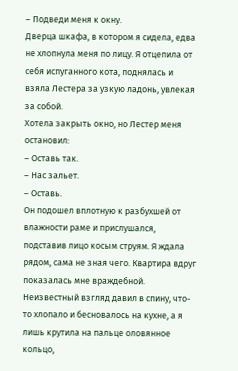– Подведи меня к окну.
Дверца шкафа, в котором я сидела, едва не хлопнула меня по лицу. Я отцепила от себя испуганного кота, поднялась и взяла Лестера за узкую ладонь, увлекая за собой.
Хотела закрыть окно, но Лестер меня остановил:
– Оставь так.
– Нас зальет.
– Оставь.
Он подошел вплотную к разбухшей от влажности раме и прислушался, подставив лицо косым струям. Я ждала рядом, сама не зная чего. Квартира вдруг показалась мне враждебной. Неизвестный взгляд давил в спину, что-то хлопало и бесновалось на кухне, а я лишь крутила на пальце оловянное кольцо,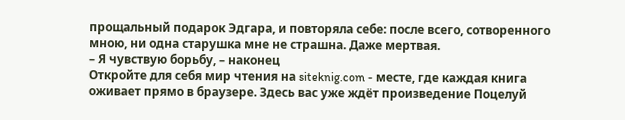прощальный подарок Эдгара, и повторяла себе: после всего, сотворенного мною, ни одна старушка мне не страшна. Даже мертвая.
– Я чувствую борьбу, – наконец
Откройте для себя мир чтения на siteknig.com - месте, где каждая книга оживает прямо в браузере. Здесь вас уже ждёт произведение Поцелуй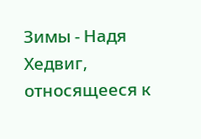Зимы - Надя Хедвиг, относящееся к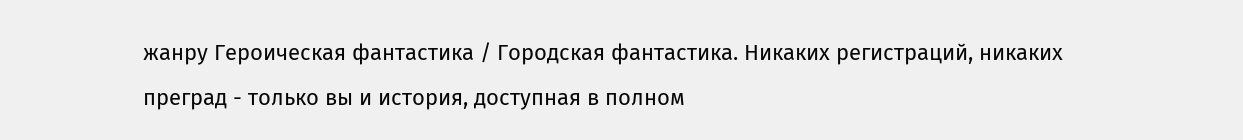жанру Героическая фантастика / Городская фантастика. Никаких регистраций, никаких преград - только вы и история, доступная в полном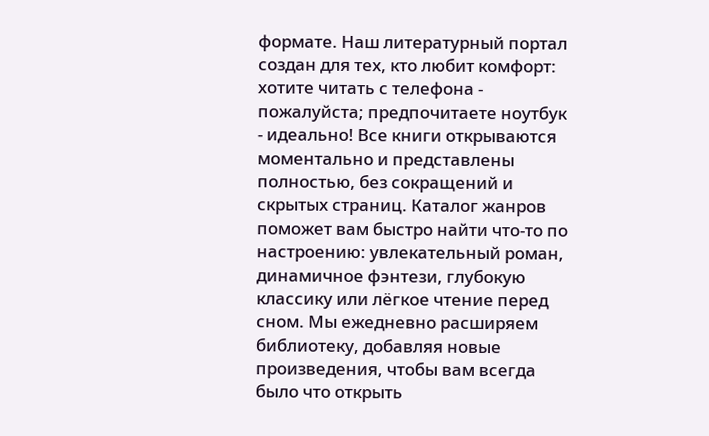формате. Наш литературный портал создан для тех, кто любит комфорт: хотите читать с телефона - пожалуйста; предпочитаете ноутбук - идеально! Все книги открываются моментально и представлены полностью, без сокращений и скрытых страниц. Каталог жанров поможет вам быстро найти что-то по настроению: увлекательный роман, динамичное фэнтези, глубокую классику или лёгкое чтение перед сном. Мы ежедневно расширяем библиотеку, добавляя новые произведения, чтобы вам всегда было что открыть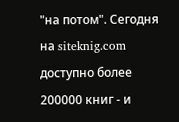"на потом". Сегодня на siteknig.com доступно более 200000 книг - и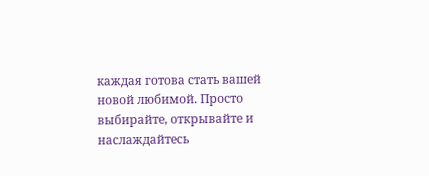каждая готова стать вашей новой любимой. Просто выбирайте, открывайте и наслаждайтесь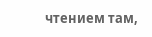чтением там,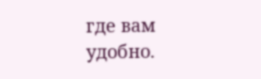где вам удобно.